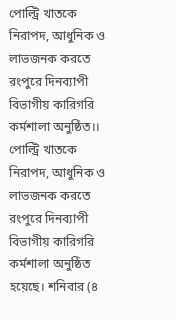পোল্ট্রি খাতকে নিরাপদ, আধুনিক ও লাভজনক করতে রংপুরে দিনব্যাপী বিভাগীয় কারিগরি কর্মশালা অনুষ্ঠিত।।
পোল্ট্রি খাতকে নিরাপদ, আধুনিক ও লাভজনক করতে রংপুরে দিনব্যাপী বিভাগীয় কারিগরি কর্মশালা অনুষ্ঠিত হয়েছে। শনিবার (৪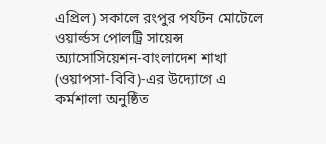এপ্রিল) সকালে রংপুর পর্যটন মোটেলে ওয়ার্ল্ডস পোলট্রি সায়েন্স অ্যাসোসিয়েশন-বাংলাদেশ শাখা (ওয়াপসা-বিবি)-এর উদ্যোগে এ কর্মশালা অনুষ্ঠিত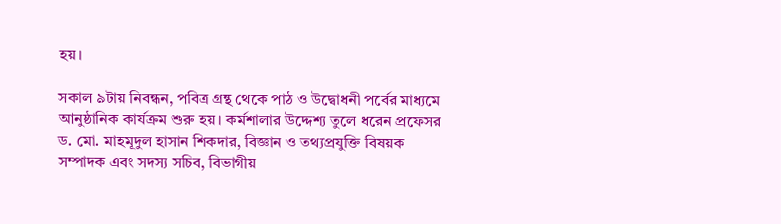হয়।

সকাল ৯টায় নিবন্ধন, পবিত্র গ্রন্থ থেকে পাঠ ও উদ্বোধনী পর্বের মাধ্যমে আনুষ্ঠানিক কার্যক্রম শুরু হয়। কর্মশালার উদ্দেশ্য তুলে ধরেন প্রফেসর ড. মো. মাহমূদুল হাসান শিকদার, বিজ্ঞান ও তথ্যপ্রযুক্তি বিষয়ক সম্পাদক এবং সদস্য সচিব, বিভাগীয়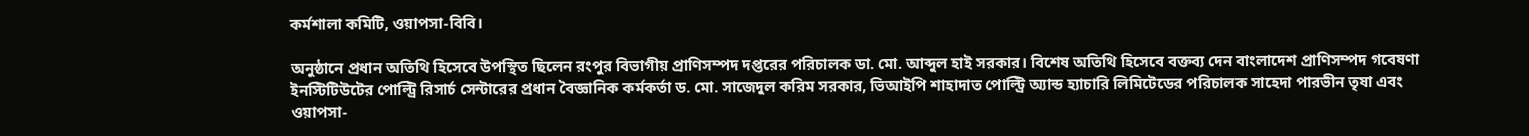কর্মশালা কমিটি, ওয়াপসা-বিবি।

অনুষ্ঠানে প্রধান অতিথি হিসেবে উপস্থিত ছিলেন রংপুর বিভাগীয় প্রাণিসম্পদ দপ্তরের পরিচালক ডা. মো. আব্দুল হাই সরকার। বিশেষ অতিথি হিসেবে বক্তব্য দেন বাংলাদেশ প্রাণিসম্পদ গবেষণা ইনস্টিটিউটের পোল্ট্রি রিসার্চ সেন্টারের প্রধান বৈজ্ঞানিক কর্মকর্তা ড. মো. সাজেদুল করিম সরকার, ভিআইপি শাহাদাত পোল্ট্রি অ্যান্ড হ্যাচারি লিমিটেডের পরিচালক সাহেদা পারভীন তৃষা এবং ওয়াপসা-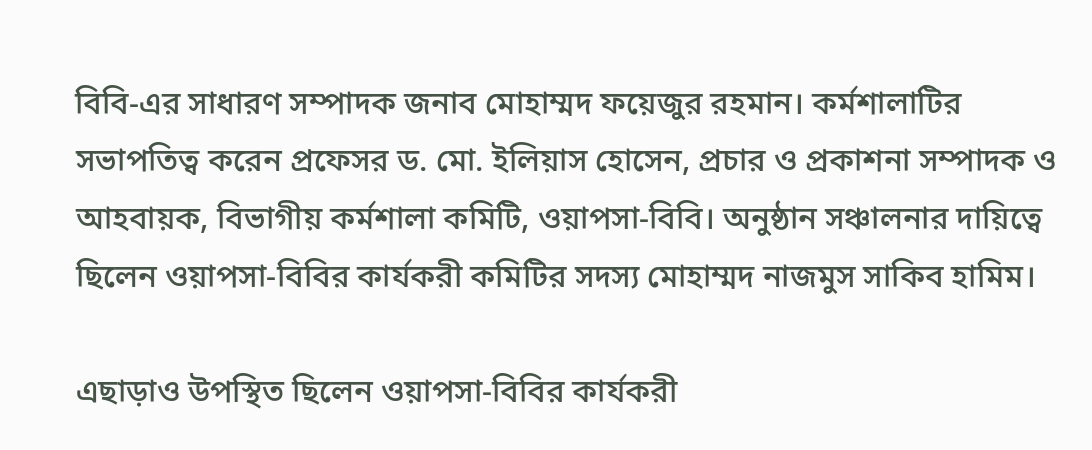বিবি-এর সাধারণ সম্পাদক জনাব মোহাম্মদ ফয়েজুর রহমান। কর্মশালাটির সভাপতিত্ব করেন প্রফেসর ড. মো. ইলিয়াস হোসেন, প্রচার ও প্রকাশনা সম্পাদক ও আহবায়ক, বিভাগীয় কর্মশালা কমিটি, ওয়াপসা-বিবি। অনুষ্ঠান সঞ্চালনার দায়িত্বে ছিলেন ওয়াপসা-বিবির কার্যকরী কমিটির সদস্য মোহাম্মদ নাজমুস সাকিব হামিম।

এছাড়াও উপস্থিত ছিলেন ওয়াপসা-বিবির কার্যকরী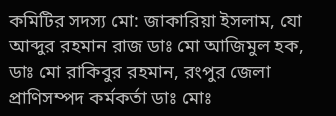কমিটির সদস্য মো: জাকারিয়া ইসলাম, যো আব্দুর রহমান রাজ ডাঃ মো আজিমুল হক, ডাঃ মো রাকিবুর রহমান, রংপুর জেলা প্রাণিসম্পদ কর্মকর্তা ডাঃ মোঃ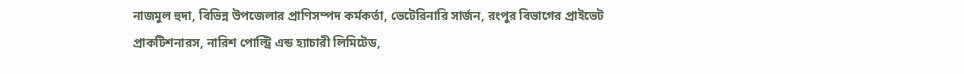নাজমুল হুদা, বিভিন্ন উপজেলার প্রাণিসম্পদ কর্মকর্তা, ভেটেরিনারি সার্জন, রংপুর বিভাগের প্রাইভেট প্রাকটিশনারস, নারিশ পোল্ট্রি এন্ড হ্যাচারী লিমিটেড,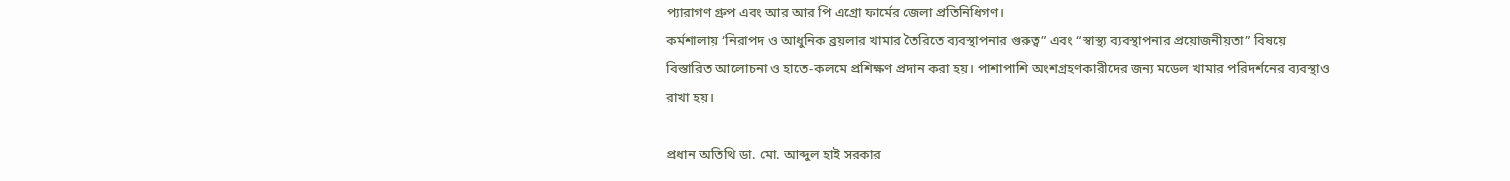প্যারাগণ গ্রুপ এবং আর আর পি এগ্রো ফার্মের জেলা প্রতিনিধিগণ।
কর্মশালায় ‘নিরাপদ ও আধুনিক ব্রয়লার খামার তৈরিতে ব্যবস্থাপনার গুরুত্ব” এবং “স্বাস্থ্য ব্যবস্থাপনার প্রয়োজনীয়তা” বিষয়ে বিস্তারিত আলোচনা ও হাতে-কলমে প্রশিক্ষণ প্রদান করা হয়। পাশাপাশি অংশগ্রহণকারীদের জন্য মডেল খামার পরিদর্শনের ব্যবস্থাও রাখা হয়।

প্রধান অতিথি ডা. মো. আব্দুল হাই সরকার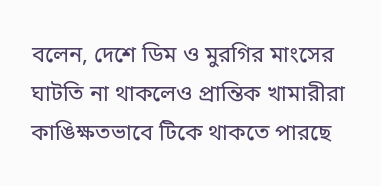বলেন, দেশে ডিম ও মুরগির মাংসের ঘাটতি না থাকলেও প্রান্তিক খামারীরা কাঙিক্ষতভাবে টিকে থাকতে পারছে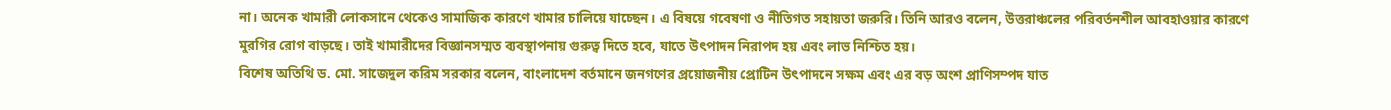না। অনেক খামারী লোকসানে থেকেও সামাজিক কারণে খামার চালিয়ে যাচ্ছেন। এ বিষয়ে গবেষণা ও নীতিগত সহায়তা জরুরি। তিনি আরও বলেন, উত্তরাঞ্চলের পরিবর্তনশীল আবহাওয়ার কারণে মুরগির রোগ বাড়ছে। তাই খামারীদের বিজ্ঞানসম্মত ব্যবস্থাপনায় গুরুত্ব দিতে হবে, যাতে উৎপাদন নিরাপদ হয় এবং লাভ নিশ্চিত হয়।
বিশেষ অতিথি ড. মো. সাজেদুল করিম সরকার বলেন, বাংলাদেশ বর্তমানে জনগণের প্রয়োজনীয় প্রোটিন উৎপাদনে সক্ষম এবং এর বড় অংশ প্রাণিসম্পদ যাত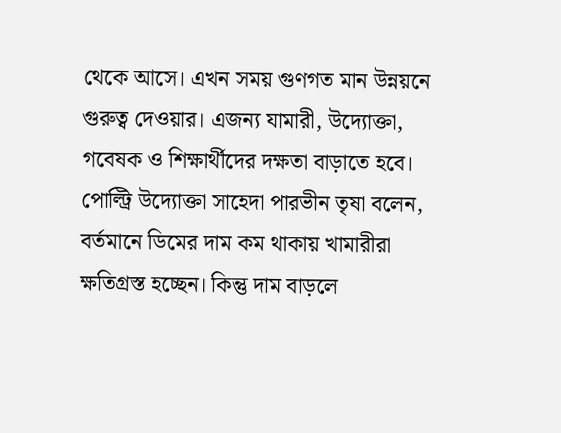থেকে আসে। এখন সময় গুণগত মান উন্নয়নে গুরুত্ব দেওয়ার। এজন্য যামারী, উদ্যোক্তা, গবেষক ও শিক্ষার্থীদের দক্ষতা বাড়াতে হবে।
পোল্ট্রি উদ্যোক্তা সাহেদা পারভীন তৃষা বলেন, বর্তমানে ডিমের দাম কম থাকায় খামারীরা ক্ষতিগ্রস্ত হচ্ছেন। কিন্তু দাম বাড়লে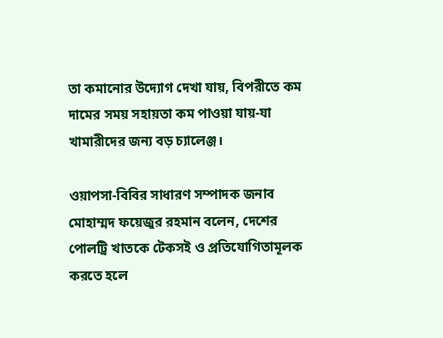তা কমানোর উদ্যোগ দেখা যায়, বিপরীতে কম দামের সময় সহায়তা কম পাওয়া যায়-যা খামারীদের জন্য বড় চ্যালেঞ্জ।

ওয়াপসা-বিবির সাধারণ সম্পাদক জনাব মোহাম্মদ ফয়েজুর রহমান বলেন, দেশের পোলট্রি খাতকে টেকসই ও প্রতিযোগিতামূলক করতে হলে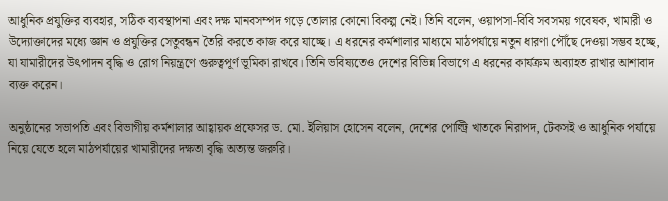আধুনিক প্রযুক্তির ব্যবহার, সঠিক ব্যবস্থাপনা এবং দক্ষ মানবসম্পদ গড়ে তোলার কোনো বিকল্প নেই। তিনি বলেন, ওয়াপসা-বিবি সবসময় গবেষক, খামারী ও উদ্যোক্তাদের মধ্যে জ্ঞান ও প্রযুক্তির সেতুবন্ধন তৈরি করতে কাজ করে যাচ্ছে। এ ধরনের কর্মশালার মাধ্যমে মাঠপর্যায়ে নতুন ধারণা পৌঁছে দেওয়া সম্ভব হচ্ছে, যা যামারীদের উৎপাদন বৃদ্ধি ও রোগ নিয়ন্ত্রণে গুরুত্বপূর্ণ ভূমিকা রাখবে। তিনি ভবিষ্যতেও দেশের বিভিন্ন বিভাগে এ ধরনের কার্যক্রম অব্যাহত রাখার আশাবাদ ব্যক্ত করেন।

অনুষ্ঠানের সভাপতি এবং বিভাগীয় কর্মশালার আহ্বায়ক প্রফেসর ড. মো. ইলিয়াস হোসেন বলেন, দেশের পোল্ট্রি খাতকে নিরাপদ, টেকসই ও আধুনিক পর্যায়ে নিয়ে যেতে হলে মাঠপর্যায়ের খামারীদের দক্ষতা বৃদ্ধি অত্যন্ত জরুরি।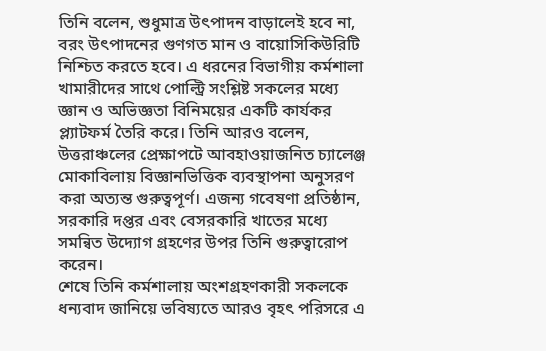তিনি বলেন, শুধুমাত্র উৎপাদন বাড়ালেই হবে না, বরং উৎপাদনের গুণগত মান ও বায়োসিকিউরিটি নিশ্চিত করতে হবে। এ ধরনের বিভাগীয় কর্মশালা খামারীদের সাথে পোল্ট্রি সংশ্লিষ্ট সকলের মধ্যে জ্ঞান ও অভিজ্ঞতা বিনিময়ের একটি কার্যকর প্ল্যাটফর্ম তৈরি করে। তিনি আরও বলেন, উত্তরাঞ্চলের প্রেক্ষাপটে আবহাওয়াজনিত চ্যালেঞ্জ মোকাবিলায় বিজ্ঞানভিত্তিক ব্যবস্থাপনা অনুসরণ করা অত্যন্ত গুরুত্বপূর্ণ। এজন্য গবেষণা প্রতিষ্ঠান, সরকারি দপ্তর এবং বেসরকারি খাতের মধ্যে সমন্বিত উদ্যোগ গ্রহণের উপর তিনি গুরুত্বারোপ করেন।
শেষে তিনি কর্মশালায় অংশগ্রহণকারী সকলকে ধন্যবাদ জানিয়ে ভবিষ্যতে আরও বৃহৎ পরিসরে এ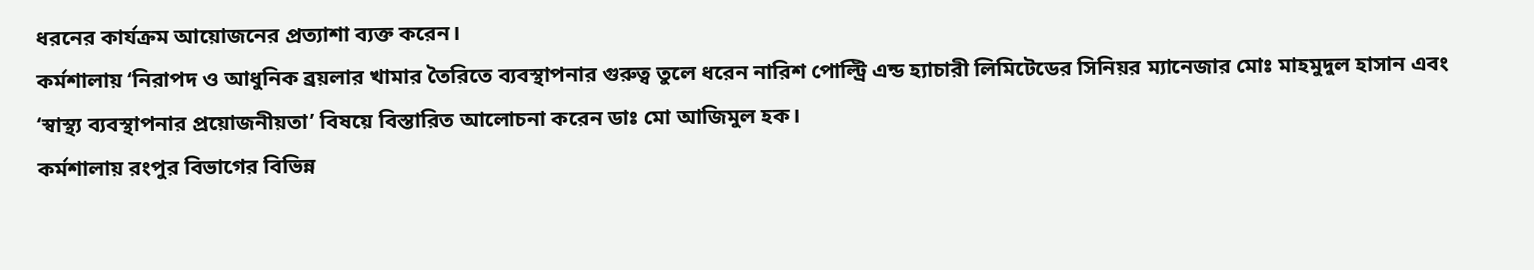ধরনের কার্যক্রম আয়োজনের প্রত্যাশা ব্যক্ত করেন।
কর্মশালায় ‘নিরাপদ ও আধুনিক ব্রয়লার খামার তৈরিতে ব্যবস্থাপনার গুরুত্ব তুলে ধরেন নারিশ পোল্ট্রি এন্ড হ্যাচারী লিমিটেডের সিনিয়র ম্যানেজার মোঃ মাহমুদুল হাসান এবং ‘স্বাস্থ্য ব্যবস্থাপনার প্রয়োজনীয়তা’ বিষয়ে বিস্তারিত আলোচনা করেন ডাঃ মো আজিমুল হক।
কর্মশালায় রংপুর বিভাগের বিভিন্ন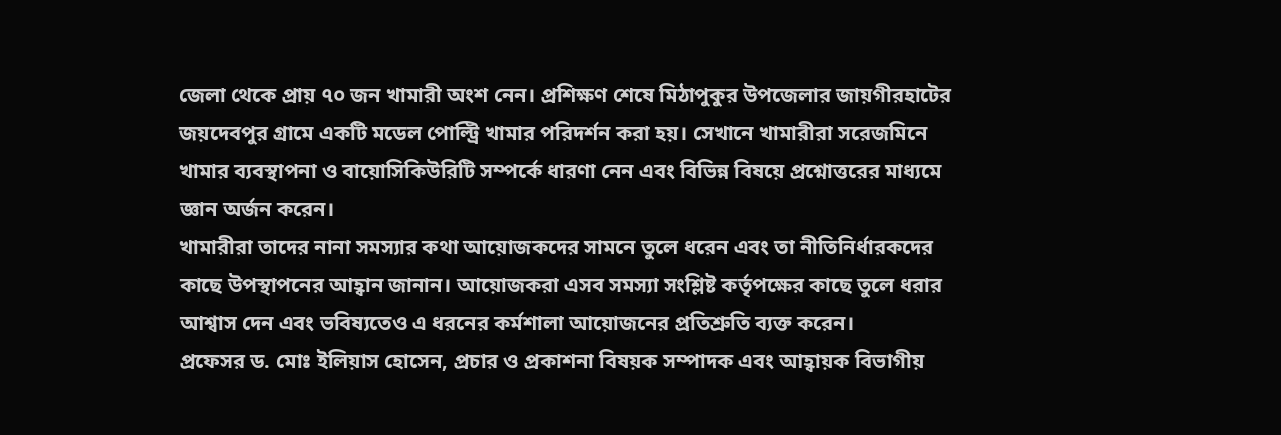জেলা থেকে প্রায় ৭০ জন খামারী অংশ নেন। প্রশিক্ষণ শেষে মিঠাপুকুর উপজেলার জায়গীরহাটের জয়দেবপুর গ্রামে একটি মডেল পোল্ট্রি খামার পরিদর্শন করা হয়। সেখানে খামারীরা সরেজমিনে খামার ব্যবস্থাপনা ও বায়োসিকিউরিটি সম্পর্কে ধারণা নেন এবং বিভিন্ন বিষয়ে প্রশ্নোত্তরের মাধ্যমে জ্ঞান অর্জন করেন।
খামারীরা তাদের নানা সমস্যার কথা আয়োজকদের সামনে তুলে ধরেন এবং তা নীতিনির্ধারকদের কাছে উপস্থাপনের আহ্বান জানান। আয়োজকরা এসব সমস্যা সংশ্লিষ্ট কর্তৃপক্ষের কাছে তুলে ধরার আশ্বাস দেন এবং ভবিষ্যতেও এ ধরনের কর্মশালা আয়োজনের প্রতিশ্রুতি ব্যক্ত করেন।
প্রফেসর ড. মোঃ ইলিয়াস হোসেন, প্রচার ও প্রকাশনা বিষয়ক সম্পাদক এবং আহ্বায়ক বিভাগীয়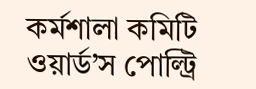কর্মশালা কমিটি ওয়ার্ড’স পোল্ট্রি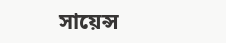সায়েন্স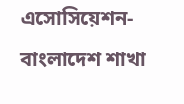এসোসিয়েশন-বাংলাদেশ শাখা